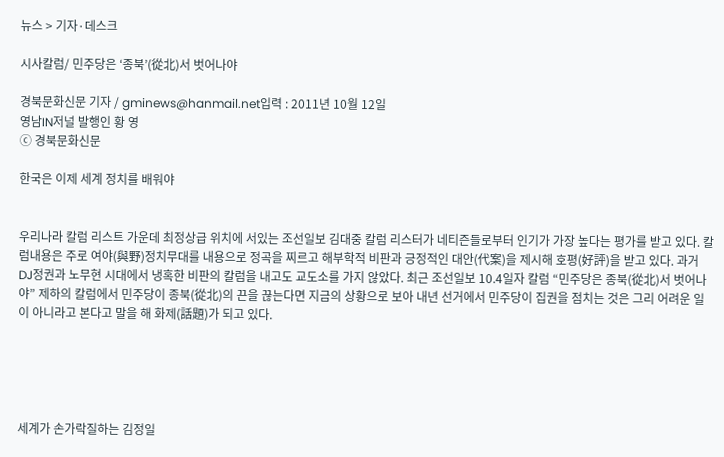뉴스 > 기자·데스크

시사칼럼/ 민주당은 ‘종북’(從北)서 벗어나야

경북문화신문 기자 / gminews@hanmail.net입력 : 2011년 10월 12일
영남IN저널 발행인 황 영
ⓒ 경북문화신문

한국은 이제 세계 정치를 배워야


우리나라 칼럼 리스트 가운데 최정상급 위치에 서있는 조선일보 김대중 칼럼 리스터가 네티즌들로부터 인기가 가장 높다는 평가를 받고 있다. 칼럼내용은 주로 여야(與野)정치무대를 내용으로 정곡을 찌르고 해부학적 비판과 긍정적인 대안(代案)을 제시해 호평(好評)을 받고 있다. 과거 DJ정권과 노무현 시대에서 냉혹한 비판의 칼럼을 내고도 교도소를 가지 않았다. 최근 조선일보 10.4일자 칼럼 “민주당은 종북(從北)서 벗어나야” 제하의 칼럼에서 민주당이 종북(從北)의 끈을 끊는다면 지금의 상황으로 보아 내년 선거에서 민주당이 집권을 점치는 것은 그리 어려운 일이 아니라고 본다고 말을 해 화제(話題)가 되고 있다.





세계가 손가락질하는 김정일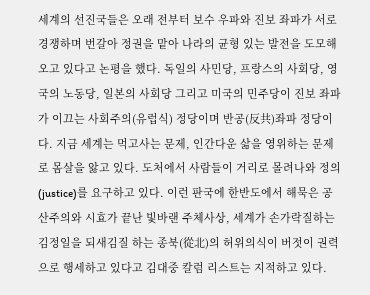세계의 선진국들은 오래 전부터 보수 우파와 진보 좌파가 서로 경쟁하며 번갈아 정권을 맡아 나라의 균형 있는 발전을 도모해 오고 있다고 논평을 했다. 독일의 사민당, 프랑스의 사회당, 영국의 노동당, 일본의 사회당 그리고 미국의 민주당이 진보 좌파가 이끄는 사회주의(유럽식) 정당이며 반공(反共)좌파 정당이다. 지금 세계는 먹고사는 문제, 인간다운 삶을 영위하는 문제로 몸살을 앓고 있다. 도처에서 사람들이 거리로 몰려나와 정의(justice)를 요구하고 있다. 이런 판국에 한반도에서 해묵은 공산주의와 시효가 끝난 빛바랜 주체사상, 세계가 손가락질하는 김정일을 되새김질 하는 종북(從北)의 허위의식이 버젓이 권력으로 행세하고 있다고 김대중 칼럼 리스트는 지적하고 있다.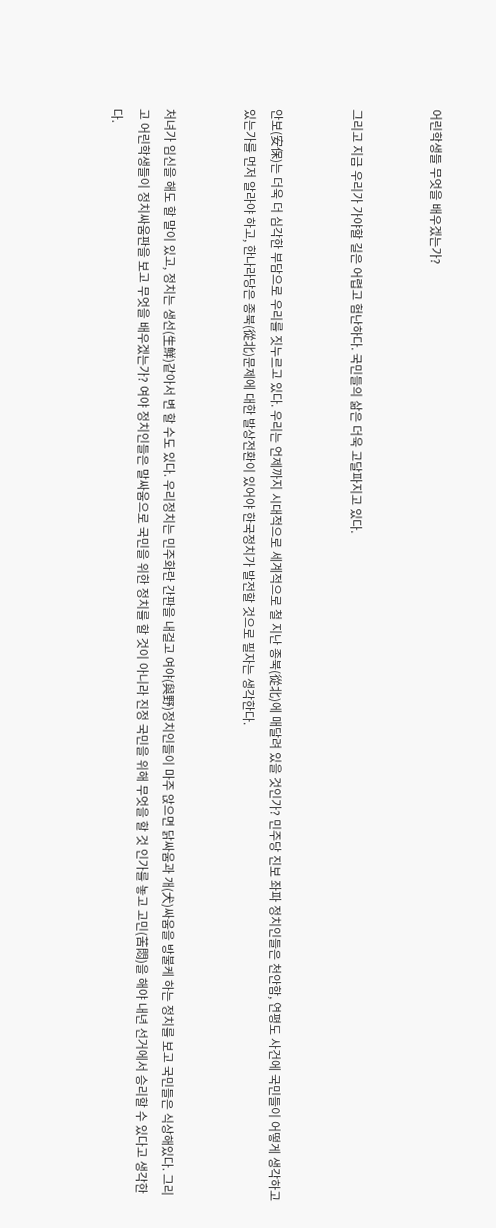어린학생들 무엇을 배우겠는가?


그리고 지금 우리가 가야할 길은 어렵고 험난하다. 국민들의 삶은 더욱 고달파지고 있다.


안보(安保)는 더욱 더 심각한 부담으로 우리를 짓누르고 있다. 우리는 언제까지 시대적으로 세계적으로 철 지난 종북(從北)에 매달려 있을 것인가? 민주당 진보 좌파 정치인들은 천안함, 연평도 사건에 국민들이 어떻게 생각하고 있는가를 먼저 알라야 하고, 한나라당은 종북(從北)문제에 대한 발상전환이 있어야 한국정치가 발전할 것으로 필자는 생각한다.


처녀가 임신을 해도 할 말이 있고, 정치는 생선(生鮮)같아서 변 할 수도 있다. 우리정치는 민주화란 간판을 내걸고 여야(與野)정치인들이 마주 앉으면 닭싸움과 개(犬)싸움을 방불케 하는 정치를 보고 국민들은 식상해있다. 그리고 어린학생들이 정치싸움판을 보고 무엇을 배우겠는가? 여야 정치인들은 말싸움으로 국민을 위한 정치를 할 것이 아니라 진정 국민을 위해 무엇을 할 것 인가를 놓고 고민(苦悶)을 해야 내년 선거에서 승리할 수 있다고 생각한다.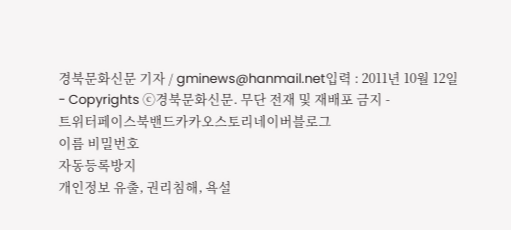경북문화신문 기자 / gminews@hanmail.net입력 : 2011년 10월 12일
- Copyrights ⓒ경북문화신문. 무단 전재 및 재배포 금지 -
트위터페이스북밴드카카오스토리네이버블로그
이름 비밀번호
자동등록방지
개인정보 유출, 권리침해, 욕설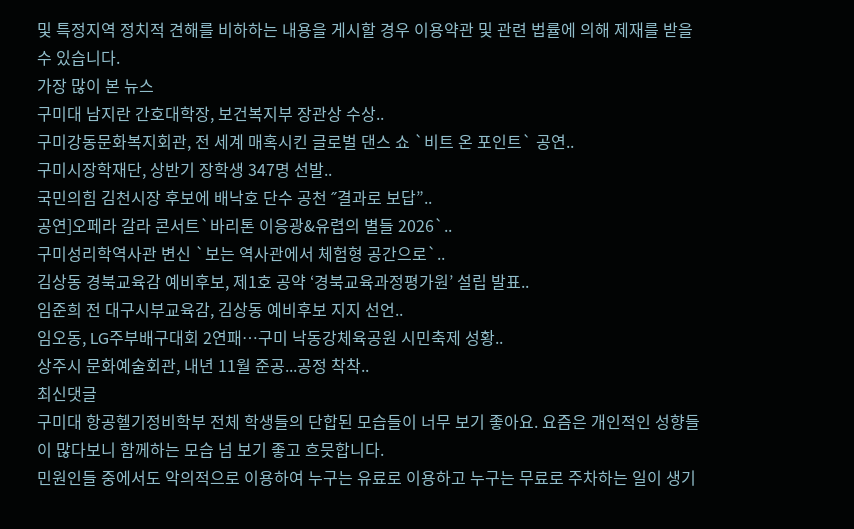및 특정지역 정치적 견해를 비하하는 내용을 게시할 경우 이용약관 및 관련 법률에 의해 제재를 받을 수 있습니다.
가장 많이 본 뉴스
구미대 남지란 간호대학장, 보건복지부 장관상 수상..
구미강동문화복지회관, 전 세계 매혹시킨 글로벌 댄스 쇼 `비트 온 포인트` 공연..
구미시장학재단, 상반기 장학생 347명 선발..
국민의힘 김천시장 후보에 배낙호 단수 공천 ˝결과로 보답”..
공연]오페라 갈라 콘서트`바리톤 이응광&유렵의 별들 2026`..
구미성리학역사관 변신 `보는 역사관에서 체험형 공간으로`..
김상동 경북교육감 예비후보, 제1호 공약 ‘경북교육과정평가원’ 설립 발표..
임준희 전 대구시부교육감, 김상동 예비후보 지지 선언..
임오동, LG주부배구대회 2연패…구미 낙동강체육공원 시민축제 성황..
상주시 문화예술회관, 내년 11월 준공...공정 착착..
최신댓글
구미대 항공헬기정비학부 전체 학생들의 단합된 모습들이 너무 보기 좋아요. 요즘은 개인적인 성향들이 많다보니 함께하는 모습 넘 보기 좋고 흐믓합니다.
민원인들 중에서도 악의적으로 이용하여 누구는 유료로 이용하고 누구는 무료로 주차하는 일이 생기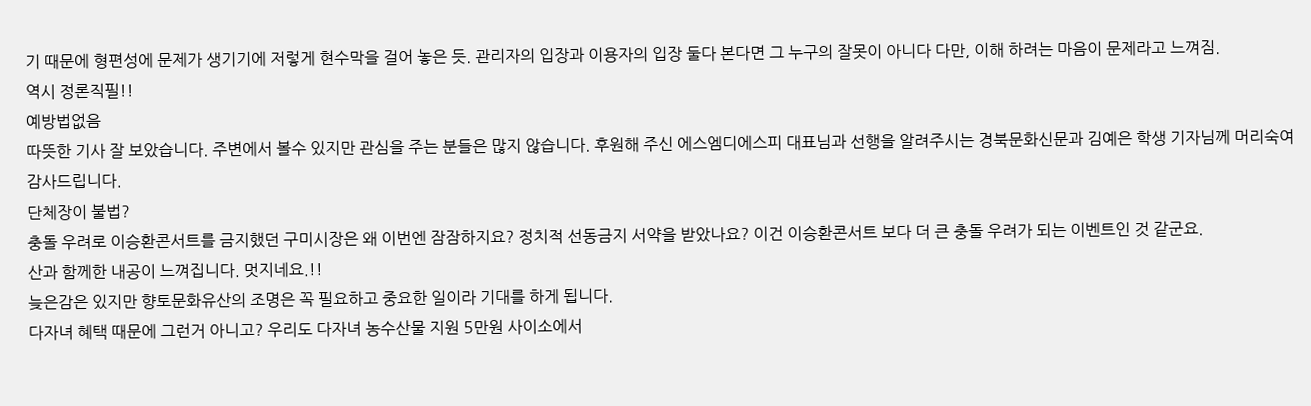기 때문에 형편성에 문제가 생기기에 저렇게 현수막을 걸어 놓은 듯. 관리자의 입장과 이용자의 입장 둘다 본다면 그 누구의 잘못이 아니다 다만, 이해 하려는 마음이 문제라고 느껴짐.
역시 정론직필!!
예방법없음
따뜻한 기사 잘 보았습니다. 주변에서 볼수 있지만 관심을 주는 분들은 많지 않습니다. 후원해 주신 에스엠디에스피 대표님과 선행을 알려주시는 경북문화신문과 김예은 학생 기자님께 머리숙여 감사드립니다.
단체장이 불법?
충돌 우려로 이승환콘서트를 금지했던 구미시장은 왜 이번엔 잠잠하지요? 정치적 선동금지 서약을 받았나요? 이건 이승환콘서트 보다 더 큰 충돌 우려가 되는 이벤트인 것 같군요.
산과 함께한 내공이 느껴집니다. 멋지네요.!!
늦은감은 있지만 향토문화유산의 조명은 꼭 필요하고 중요한 일이라 기대를 하게 됩니다.
다자녀 혜택 때문에 그런거 아니고? 우리도 다자녀 농수산물 지원 5만원 사이소에서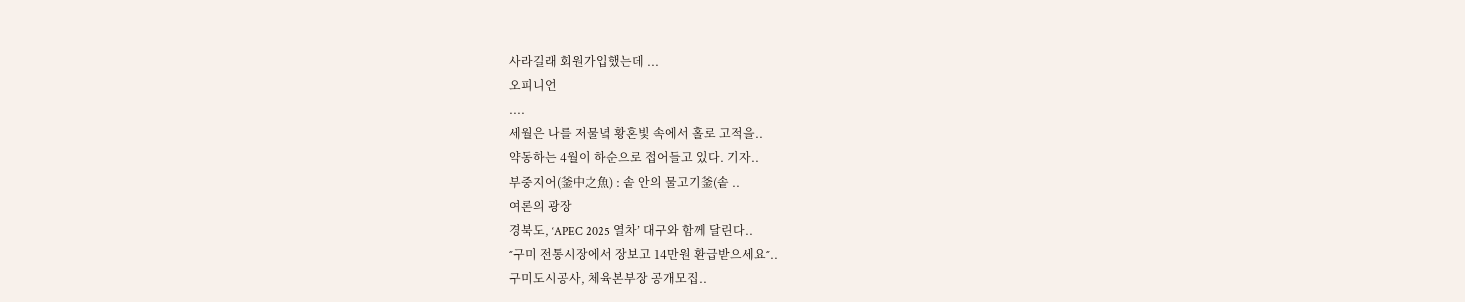사라길래 회원가입했는데 ...
오피니언
....
세월은 나를 저물녘 황혼빛 속에서 홀로 고적을..
약동하는 4월이 하순으로 접어들고 있다. 기자..
부중지어(釜中之魚) : 솥 안의 물고기釜(솥 ..
여론의 광장
경북도, ‘APEC 2025 열차’ 대구와 함께 달린다..
˝구미 전통시장에서 장보고 14만원 환급받으세요˝..
구미도시공사, 체육본부장 공개모집..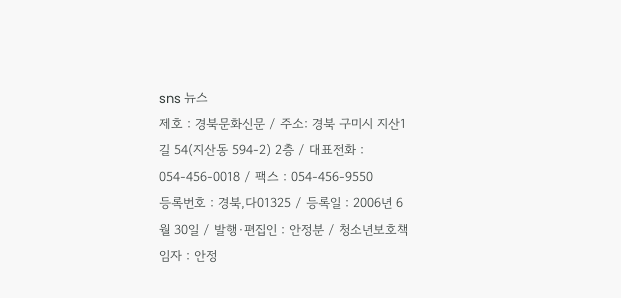sns 뉴스
제호 : 경북문화신문 / 주소: 경북 구미시 지산1길 54(지산동 594-2) 2층 / 대표전화 : 054-456-0018 / 팩스 : 054-456-9550
등록번호 : 경북,다01325 / 등록일 : 2006년 6월 30일 / 발행·편집인 : 안정분 / 청소년보호책임자 : 안정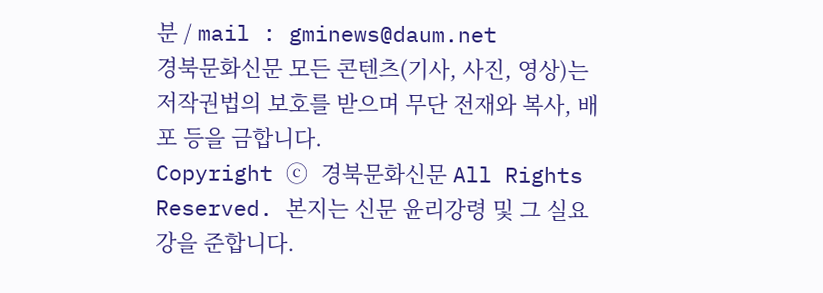분 / mail : gminews@daum.net
경북문화신문 모든 콘텐츠(기사, 사진, 영상)는 저작권법의 보호를 받으며 무단 전재와 복사, 배포 등을 금합니다.
Copyright ⓒ 경북문화신문 All Rights Reserved. 본지는 신문 윤리강령 및 그 실요강을 준합니다.